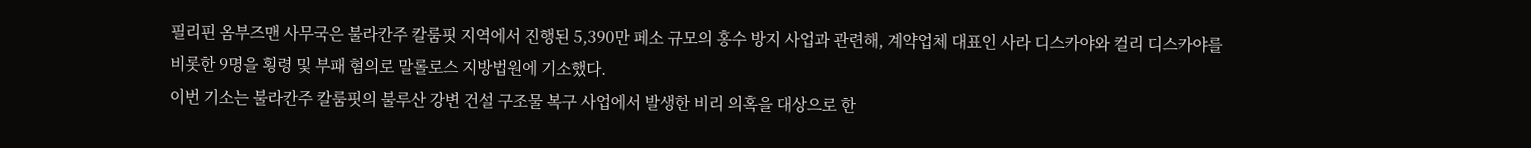필리핀 옴부즈맨 사무국은 불라칸주 칼룸핏 지역에서 진행된 5,390만 페소 규모의 홍수 방지 사업과 관련해, 계약업체 대표인 사라 디스카야와 컬리 디스카야를 비롯한 9명을 횡령 및 부패 혐의로 말롤로스 지방법원에 기소했다.
이번 기소는 불라칸주 칼룸핏의 불루산 강변 건설 구조물 복구 사업에서 발생한 비리 의혹을 대상으로 한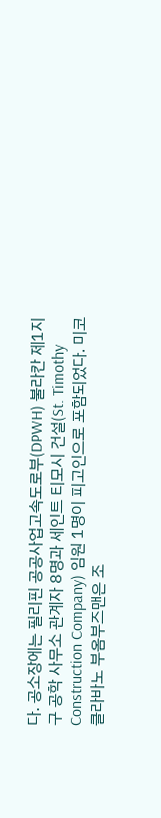다. 공소장에는 필리핀 공공사업고속도로부(DPWH) 불라칸 제1지구 공학 사무소 관계자 8명과 세인트 티모시 건설(St. Timothy Construction Company) 임원 1명이 피고인으로 포함되었다. 미코 클라바노 부옴부즈맨은 조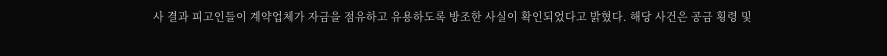사 결과 피고인들이 계약업체가 자금을 점유하고 유용하도록 방조한 사실이 확인되었다고 밝혔다. 해당 사건은 공금 횡령 및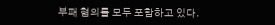부패 혐의를 모두 포함하고 있다.